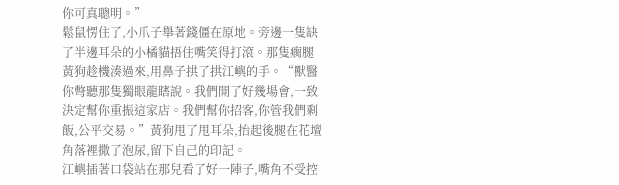你可真聰明。”
鬆鼠愣住了,小爪子舉著錢僵在原地。旁邊一隻缺了半邊耳朵的小橘貓捂住嘴笑得打滾。那隻瘸腿黃狗趁機湊過來,用鼻子拱了拱江嶼的手。“獸醫你彆聽那隻獨眼龍瞎說。我們開了好幾場會,一致決定幫你重振這家店。我們幫你招客,你管我們剩飯,公平交易。”黃狗甩了甩耳朵,抬起後腿在花壇角落裡撒了泡尿,留下自己的印記。
江嶼插著口袋站在那兒看了好一陣子,嘴角不受控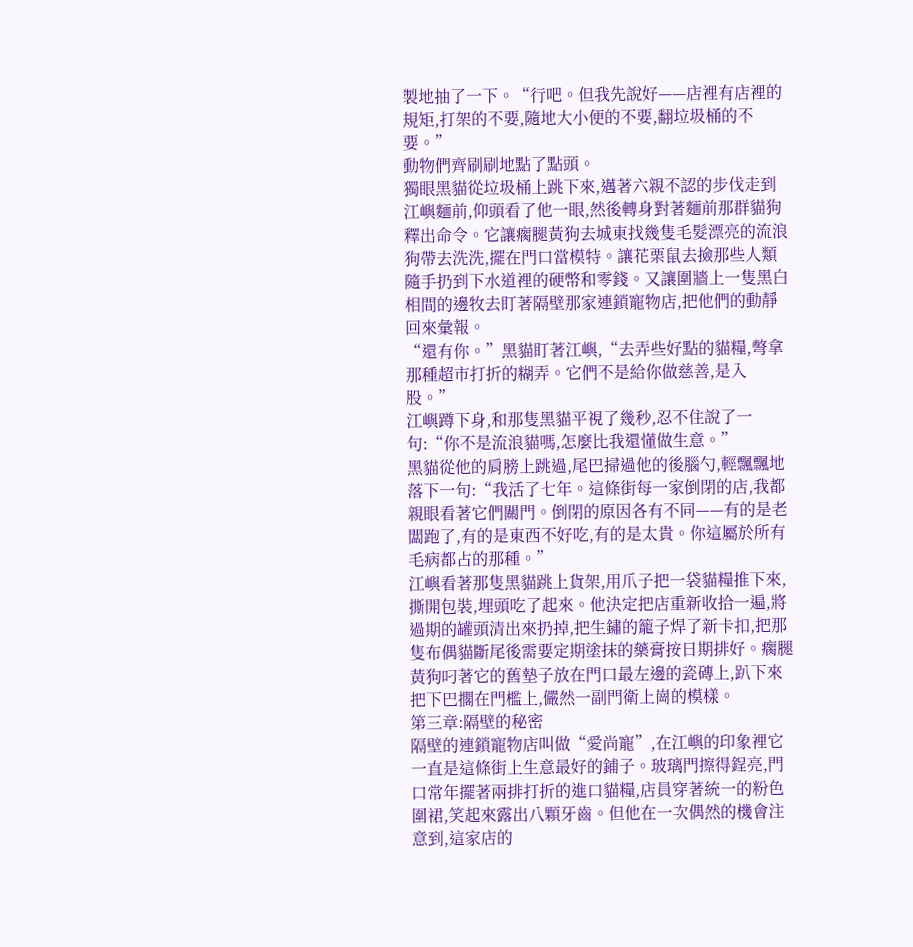製地抽了一下。“行吧。但我先說好——店裡有店裡的規矩,打架的不要,隨地大小便的不要,翻垃圾桶的不要。”
動物們齊刷刷地點了點頭。
獨眼黑貓從垃圾桶上跳下來,邁著六親不認的步伐走到江嶼麵前,仰頭看了他一眼,然後轉身對著麵前那群貓狗釋出命令。它讓瘸腿黃狗去城東找幾隻毛髮漂亮的流浪狗帶去洗洗,擺在門口當模特。讓花栗鼠去撿那些人類隨手扔到下水道裡的硬幣和零錢。又讓圍牆上一隻黑白相間的邊牧去盯著隔壁那家連鎖寵物店,把他們的動靜回來彙報。
“還有你。”黑貓盯著江嶼,“去弄些好點的貓糧,彆拿那種超市打折的糊弄。它們不是給你做慈善,是入股。”
江嶼蹲下身,和那隻黑貓平視了幾秒,忍不住說了一句:“你不是流浪貓嗎,怎麼比我還懂做生意。”
黑貓從他的肩膀上跳過,尾巴掃過他的後腦勺,輕飄飄地落下一句:“我活了七年。這條街每一家倒閉的店,我都親眼看著它們關門。倒閉的原因各有不同——有的是老闆跑了,有的是東西不好吃,有的是太貴。你這屬於所有毛病都占的那種。”
江嶼看著那隻黑貓跳上貨架,用爪子把一袋貓糧推下來,撕開包裝,埋頭吃了起來。他決定把店重新收拾一遍,將過期的罐頭清出來扔掉,把生鏽的籠子焊了新卡扣,把那隻布偶貓斷尾後需要定期塗抹的藥膏按日期排好。瘸腿黃狗叼著它的舊墊子放在門口最左邊的瓷磚上,趴下來把下巴擱在門檻上,儼然一副門衛上崗的模樣。
第三章:隔壁的秘密
隔壁的連鎖寵物店叫做“愛尚寵”,在江嶼的印象裡它一直是這條街上生意最好的鋪子。玻璃門擦得鋥亮,門口常年擺著兩排打折的進口貓糧,店員穿著統一的粉色圍裙,笑起來露出八顆牙齒。但他在一次偶然的機會注意到,這家店的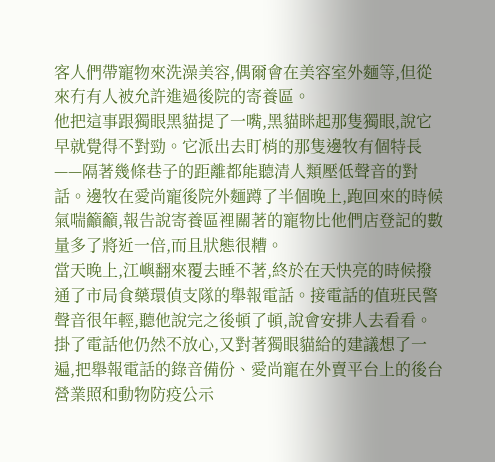客人們帶寵物來洗澡美容,偶爾會在美容室外麵等,但從來冇有人被允許進過後院的寄養區。
他把這事跟獨眼黑貓提了一嘴,黑貓眯起那隻獨眼,說它早就覺得不對勁。它派出去盯梢的那隻邊牧有個特長——隔著幾條巷子的距離都能聽清人類壓低聲音的對話。邊牧在愛尚寵後院外麵蹲了半個晚上,跑回來的時候氣喘籲籲,報告說寄養區裡關著的寵物比他們店登記的數量多了將近一倍,而且狀態很糟。
當天晚上,江嶼翻來覆去睡不著,終於在天快亮的時候撥通了市局食藥環偵支隊的舉報電話。接電話的值班民警聲音很年輕,聽他說完之後頓了頓,說會安排人去看看。掛了電話他仍然不放心,又對著獨眼貓給的建議想了一遍,把舉報電話的錄音備份、愛尚寵在外賣平台上的後台營業照和動物防疫公示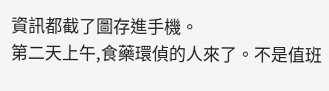資訊都截了圖存進手機。
第二天上午,食藥環偵的人來了。不是值班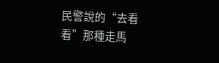民警說的“去看看”那種走馬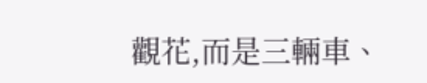觀花,而是三輛車、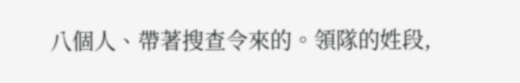八個人、帶著搜查令來的。領隊的姓段,